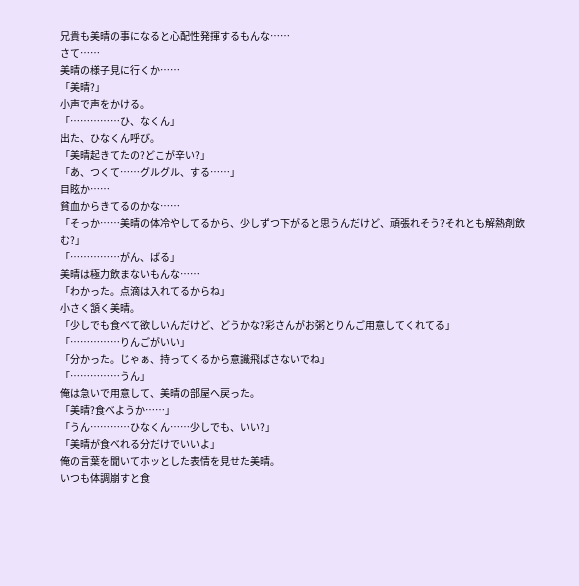兄貴も美晴の事になると心配性発揮するもんな……
さて……
美晴の様子見に行くか……
「美晴?」
小声で声をかける。
「……………ひ、なくん」
出た、ひなくん呼び。
「美晴起きてたの?どこが辛い?」
「あ、つくて……グルグル、する……」
目眩か……
貧血からきてるのかな……
「そっか……美晴の体冷やしてるから、少しずつ下がると思うんだけど、頑張れそう?それとも解熱剤飲む?」
「……………がん、ばる」
美晴は極力飲まないもんな……
「わかった。点滴は入れてるからね」
小さく頷く美晴。
「少しでも食べて欲しいんだけど、どうかな?彩さんがお粥とりんご用意してくれてる」
「……………りんごがいい」
「分かった。じゃぁ、持ってくるから意識飛ばさないでね」
「……………うん」
俺は急いで用意して、美晴の部屋へ戻った。
「美晴?食べようか……」
「うん…………ひなくん……少しでも、いい?」
「美晴が食べれる分だけでいいよ」
俺の言葉を聞いてホッとした表情を見せた美晴。
いつも体調崩すと食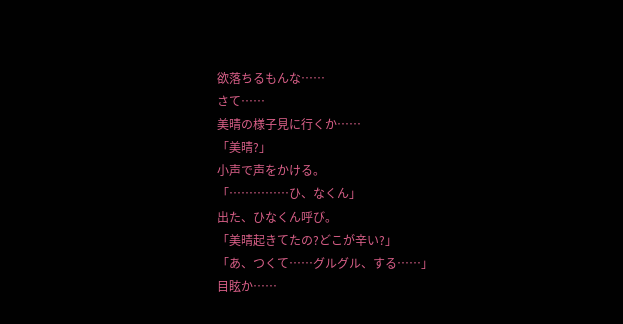欲落ちるもんな……
さて……
美晴の様子見に行くか……
「美晴?」
小声で声をかける。
「……………ひ、なくん」
出た、ひなくん呼び。
「美晴起きてたの?どこが辛い?」
「あ、つくて……グルグル、する……」
目眩か……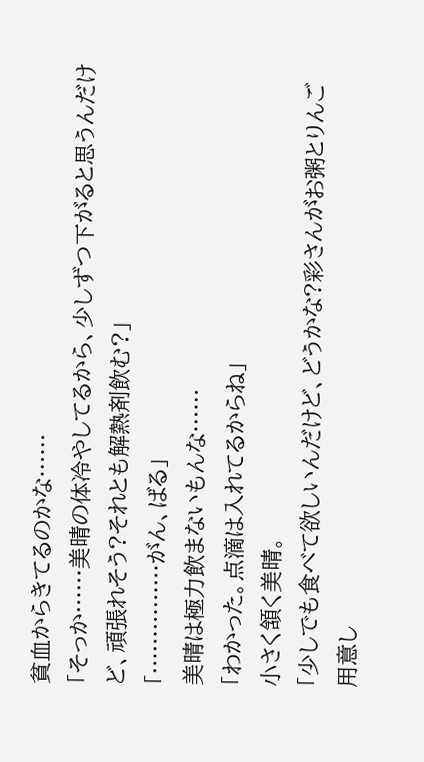貧血からきてるのかな……
「そっか……美晴の体冷やしてるから、少しずつ下がると思うんだけど、頑張れそう?それとも解熱剤飲む?」
「……………がん、ばる」
美晴は極力飲まないもんな……
「わかった。点滴は入れてるからね」
小さく頷く美晴。
「少しでも食べて欲しいんだけど、どうかな?彩さんがお粥とりんご用意し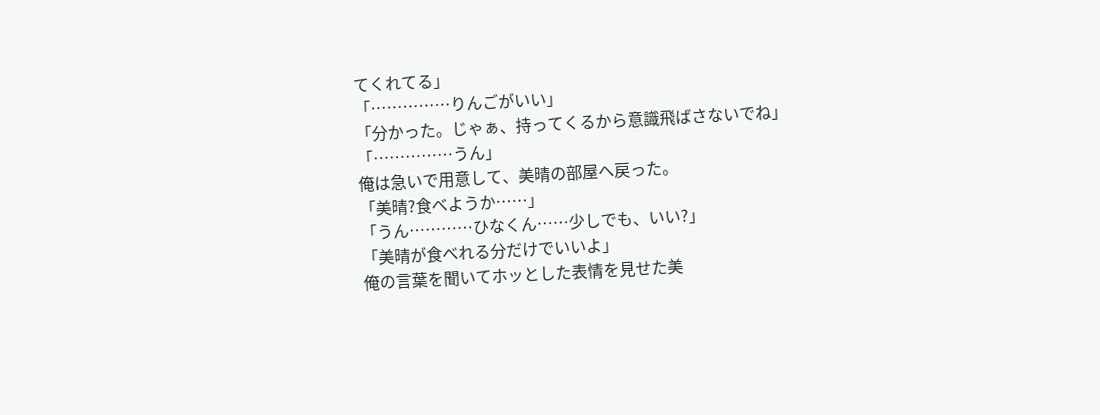てくれてる」
「……………りんごがいい」
「分かった。じゃぁ、持ってくるから意識飛ばさないでね」
「……………うん」
俺は急いで用意して、美晴の部屋へ戻った。
「美晴?食べようか……」
「うん…………ひなくん……少しでも、いい?」
「美晴が食べれる分だけでいいよ」
俺の言葉を聞いてホッとした表情を見せた美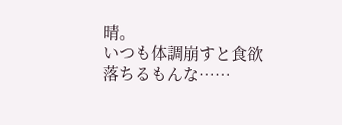晴。
いつも体調崩すと食欲落ちるもんな……